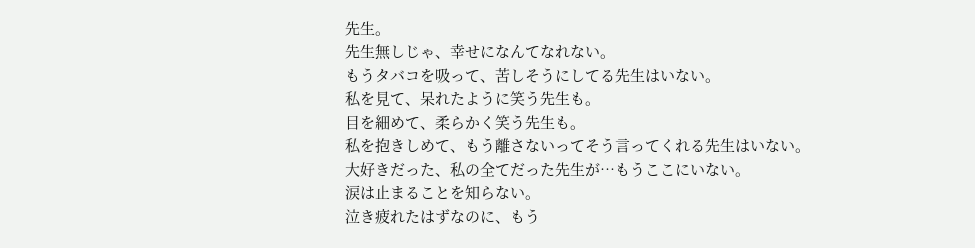先生。
先生無しじゃ、幸せになんてなれない。
もうタバコを吸って、苦しそうにしてる先生はいない。
私を見て、呆れたように笑う先生も。
目を細めて、柔らかく笑う先生も。
私を抱きしめて、もう離さないってそう言ってくれる先生はいない。
大好きだった、私の全てだった先生が…もうここにいない。
涙は止まることを知らない。
泣き疲れたはずなのに、もう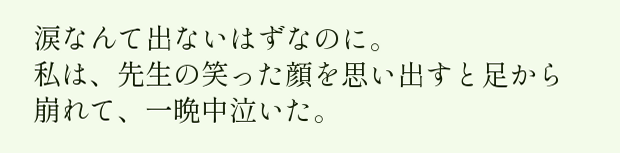涙なんて出ないはずなのに。
私は、先生の笑った顔を思い出すと足から崩れて、一晩中泣いた。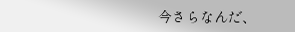今さらなんだ、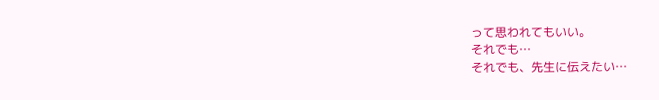って思われてもいい。
それでも…
それでも、先生に伝えたい…